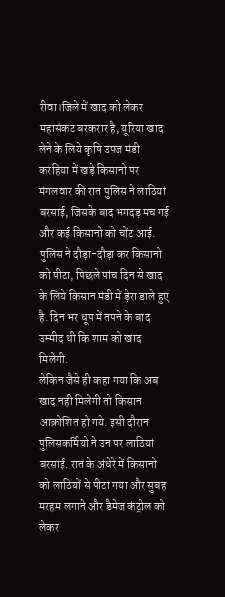रीवा।जिले में खाद को लेकर महासंकट बरकरार है, यूरिया खाद लेने के लिये कृषि उपज मंडी करहिया में खड़े किसानो पर मंगलवार की रात पुलिस ने लाठियां बरसाई, जिसके बाद भगदड़ मच गई और कई किसानो को चोंट आई. पुलिस ने दौड़ा-दौड़ा कर किसानो को पीटा, पिछले पांच दिन से खाद के लिये किसान मंडी में ड़ेरा डाले हुए है. दिन भर धूप में तपने के बाद उम्मीद थी कि शाम को खाद मिलेगी.
लेकिन जैसे ही कहा गया कि अब खाद नही मिलेगी तो किसान आक्रोशित हो गये. इसी दौरान पुलिसकर्मियो ने उन पर लाठियां बरसाई. रात के अंधेरे में किसानो को लाठियों से पीटा गया और सुबह मरहम लगाने और डैमेज कंट्रोल को लेकर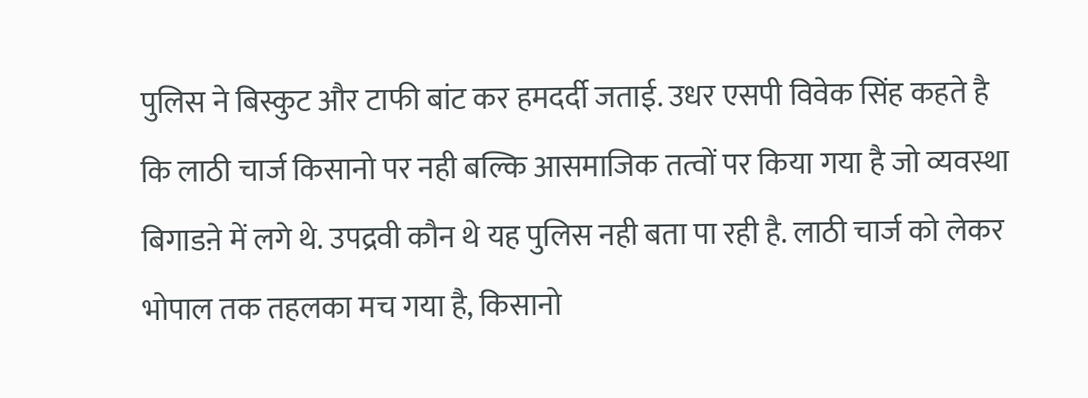पुलिस ने बिस्कुट और टाफी बांट कर हमदर्दी जताई. उधर एसपी विवेक सिंह कहते है कि लाठी चार्ज किसानो पर नही बल्कि आसमाजिक तत्वों पर किया गया है जो व्यवस्था बिगाडऩे में लगे थे. उपद्रवी कौन थे यह पुलिस नही बता पा रही है. लाठी चार्ज को लेकर भोपाल तक तहलका मच गया है, किसानो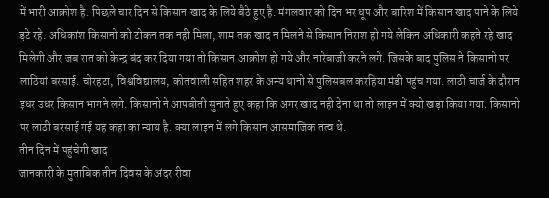में भारी आक्रोश है. पिछले चार दिन से किसान खाद के लिये बैठे हुए है. मंगलवार को दिन भर धूप और बारिश में किसान खाद पाने के लिये ड़टे रहे. अधिकांश किसानो को टोकन तक नही मिला, शाम तक खाद न मिलने से किसान निराश हो गये लेकिन अधिकारी कहते रहे खाद मिलेगी और जब रात को केन्द्र बंद कर दिया गया तो किसान आक्रोश हो गये और नारेबाजी करने लगे. जिसके बाद पुलिस ने किसानो पर लाठियां बरसाई. चोरहटा, विश्वविद्यालय, कोतवाली सहित शहर के अन्य थानो से पुलिसबल करहिया मंडी पहुंच गया. लाठी चार्ज के दौरान इधर उधर किसान भागने लगे. किसानो ने आपबीती सुनाते हुए कहा कि अगर खाद नही देना था तो लाइन में क्यो खड़ा किया गया. किसानो पर लाठी बरसाई गई यह कहा का न्याय है. क्या लाइन में लगे किसान आसमाजिक तत्व थे.
तीन दिन में पहुंचेगी खाद
जानकारी के मुताबिक तीन दिवस के अंदर रीवा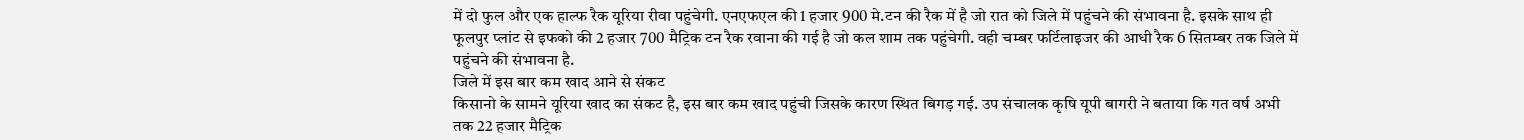में दो फुल और एक हाल्फ रैक यूरिया रीवा पहुंचेगी. एनएफएल की 1 हजार 900 मे.टन की रैक में है जो रात को जिले में पहुंचने की संभावना है. इसके साथ ही फूलपुर प्लांट से इफको की 2 हजार 700 मैट्रिक टन रैक रवाना की गई है जो कल शाम तक पहुंचेगी. वही चम्बर फर्टिलाइजर की आधी रैक 6 सितम्बर तक जिले में पहुंचने की संभावना है.
जिले में इस बार कम खाद आने से संकट
किसानो के सामने यूरिया खाद का संकट है, इस बार कम खाद पहुंची जिसके कारण स्थित बिगड़ गई. उप संचालक कृषि यूपी बागरी ने बताया कि गत वर्ष अभी तक 22 हजार मैट्रिक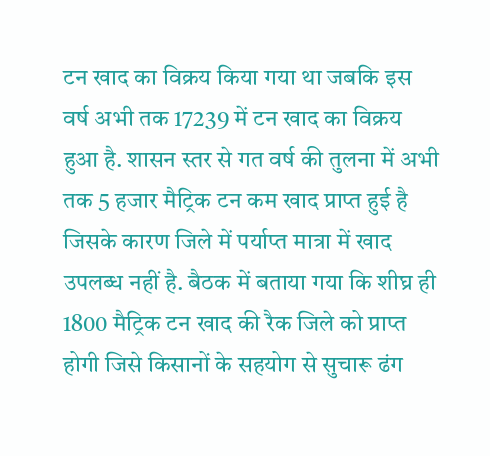टन खाद का विक्रय किया गया था जबकि इस वर्ष अभी तक 17239 में टन खाद का विक्रय हुआ है. शासन स्तर से गत वर्ष की तुलना में अभी तक 5 हजार मैट्रिक टन कम खाद प्राप्त हुई है जिसके कारण जिले में पर्याप्त मात्रा में खाद उपलब्ध नहीं है. बैठक में बताया गया कि शीघ्र ही 1800 मैट्रिक टन खाद की रैक जिले को प्राप्त होगी जिसे किसानों के सहयोग से सुचारू ढंग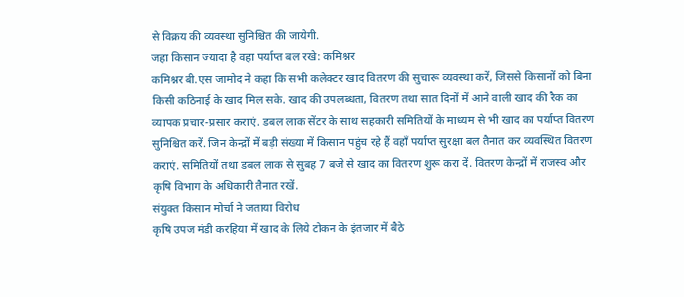से विक्रय की व्यवस्था सुनिश्चित की जायेगी.
जहा किसान ज्यादा है वहा पर्याप्त बल रखे: कमिश्नर
कमिश्नर बी.एस जामोद ने कहा कि सभी कलेक्टर खाद वितरण की सुचारू व्यवस्था करें, जिससे किसानों को बिना किसी कठिनाई के खाद मिल सके. खाद की उपलब्धता, वितरण तथा सात दिनों में आने वाली खाद की रैक का व्यापक प्रचार-प्रसार कराएं. डबल लाक सेंटर के साथ सहकारी समितियों के माध्यम से भी खाद का पर्याप्त वितरण सुनिश्चित करें. जिन केन्द्रों में बड़ी संख्या में किसान पहुंच रहे हैं वहाँ पर्याप्त सुरक्षा बल तैनात कर व्यवस्थित वितरण कराएं. समितियों तथा डबल लाक से सुबह 7 बजे से खाद का वितरण शुरू करा दें. वितरण केन्द्रों में राजस्व और कृषि विभाग के अधिकारी तैनात रखें.
संयुक्त किसान मोर्चा ने जताया विरोध
कृषि उपज मंडी करहिया में खाद के लिये टोकन के इंतजार में बैठे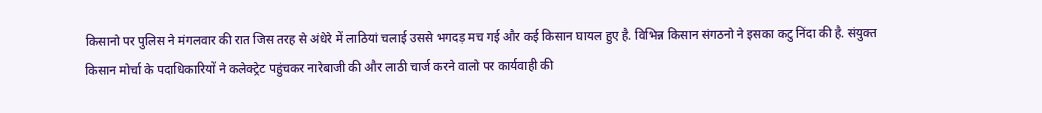किसानो पर पुलिस ने मंगलवार की रात जिस तरह से अंधेरे में लाठियां चलाई उससे भगदड़ मच गई और कई किसान घायल हुए है. विभिन्न किसान संगठनो ने इसका कटु निंदा की है. संयुक्त किसान मोर्चा के पदाधिकारियों ने कलेक्ट्रेट पहुंचकर नारेबाजी की और लाठी चार्ज करने वालो पर कार्यवाही की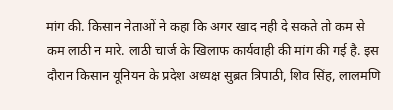मांग की. किसान नेताओं ने कहा कि अगर खाद नही दे सकते तो कम से कम लाठी न मारे. लाठी चार्ज के खिलाफ कार्यवाही की मांग की गई है. इस दौरान किसान यूनियन के प्रदेश अध्यक्ष सुब्रत त्रिपाठी, शिव सिंह, लालमणि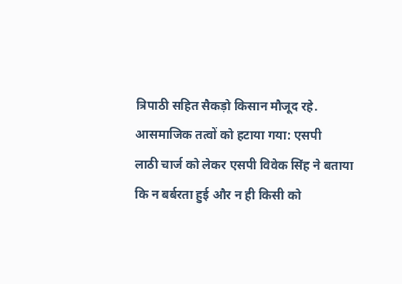त्रिपाठी सहित सैकड़ो किसान मौजूद रहे.
आसमाजिक तत्वों को हटाया गया: एसपी
लाठी चार्ज को लेकर एसपी विवेक सिंह ने बताया कि न बर्बरता हुई और न ही किसी को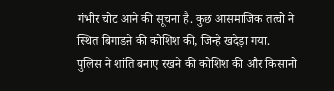गंभीर चोट आने की सूचना है. कुछ आसमाजिक तत्वो ने स्थित बिगाडऩे की कोशिश की, जिन्हे खदेड़ा गया. पुलिस ने शांति बनाए रखने की कोशिश की और किसानो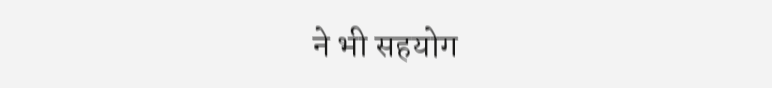ने भी सहयोग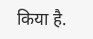किया है.